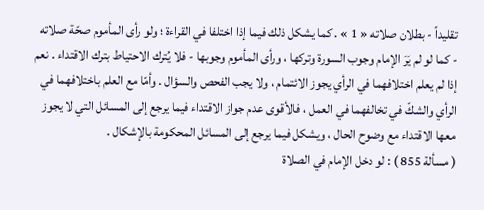تقليداً - بطلان صلاته « 1 » . كما يشكل ذلك فيما إذا اختلفا في القراءة ؛ ولو رأى المأموم صحّة صلاته - كما لو لم يَرَ الإمام وجوب السورة وتركها ، ورأى المأموم وجوبها - فلا يُترك الاحتياط بترك الاقتداء . نعم إذا لم يعلم اختلافهما في الرأي يجوز الائتمام ، ولا يجب الفحص والسؤال . وأمّا مع العلم باختلافهما في الرأي والشكّ في تخالفهما في العمل ، فالأقوى عدم جواز الاقتداء فيما يرجع إلى المسائل التي لا يجوز معها الاقتداء مع وضوح الحال ، ويشكل فيما يرجع إلى المسائل المحكومة بالإشكال .
( مسألة 855 ) : لو دخل الإمام في الصلاة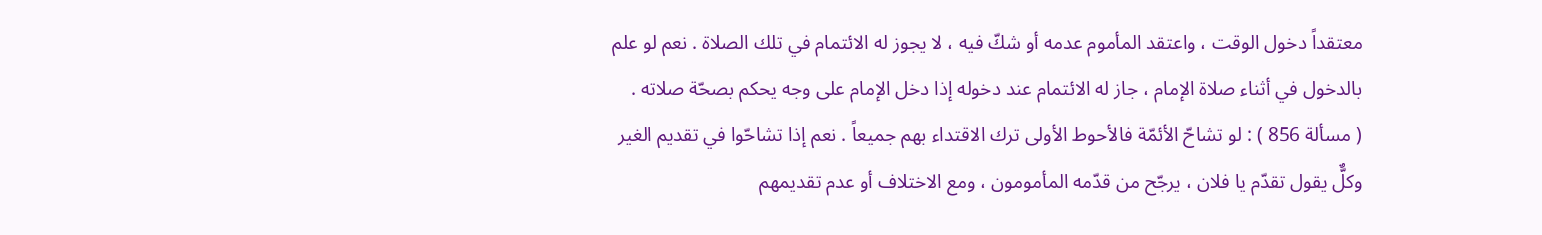معتقداً دخول الوقت ، واعتقد المأموم عدمه أو شكّ فيه ، لا يجوز له الائتمام في تلك الصلاة . نعم لو علم بالدخول في أثناء صلاة الإمام ، جاز له الائتمام عند دخوله إذا دخل الإمام على وجه يحكم بصحّة صلاته .
( مسألة 856 ) : لو تشاحّ الأئمّة فالأحوط الأولى ترك الاقتداء بهم جميعاً . نعم إذا تشاحّوا في تقديم الغير وكلٌّ يقول تقدّم يا فلان ، يرجّح من قدّمه المأمومون ، ومع الاختلاف أو عدم تقديمهم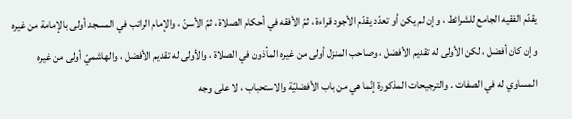يقدّم الفقيه الجامع للشرائط ، وإن لم يكن أو تعدّد يقدّم الأجود قراءة ، ثمّ الأفقه في أحكام الصلاة ، ثمّ الأسنّ ، والإمام الراتب في المسجد أولى بالإمامة من غيره وإن كان أفضل ، لكن الأولى له تقديم الأفضل ، وصاحب المنزل أولى من غيره المأذون في الصلاة ، والأولى له تقديم الأفضل ، والهاشميّ أولى من غيره المساوي له في الصفات . والترجيحات المذكورة إنّما هي من باب الأفضليّة والاستحباب ، لا على وجه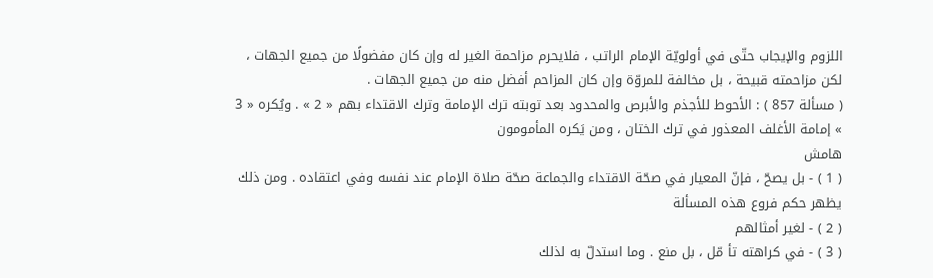اللزوم والإيجاب حتّى في أولويّة الإمام الراتب ، فلايحرم مزاحمة الغير له وإن كان مفضولًا من جميع الجهات ، لكن مزاحمته قبيحة ، بل مخالفة للمروّة وإن كان المزاحم أفضل منه من جميع الجهات .
( مسألة 857 ) : الأحوط للأجذم والأبرص والمحدود بعد توبته ترك الإمامة وترك الاقتداء بهم « 2 » . ويُكره « 3 » إمامة الأغلف المعذور في ترك الختان ، ومن يَكره المأمومون
هامش
( 1 ) - بل يصحّ ، فإنّ المعيار في صحّة الاقتداء والجماعة صحّة صلاة الإمام عند نفسه وفي اعتقاده . ومن ذلك يظهر حكم فروع هذه المسألة
( 2 ) - لغير أمثالهم
( 3 ) - في كراهته تأ مّل ، بل منع . وما استدلّ به لذلك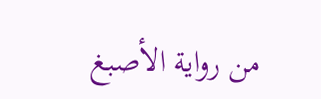من رواية الأصبغ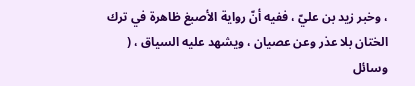، وخبر زيد بن عليّ ، ففيه أنّ رواية الأصبغ ظاهرة في ترك الختان بلا عذر وعن عصيان ، ويشهد عليه السياق ، ( وسائل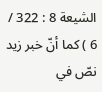الشيعة 8 : 322 / 6 ) كما أنّ خبر زيد نصّ في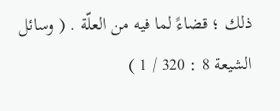ذلك ؛ قضاءً لما فيه من العلّة . ( وسائل الشيعة 8 : 320 / 1 )